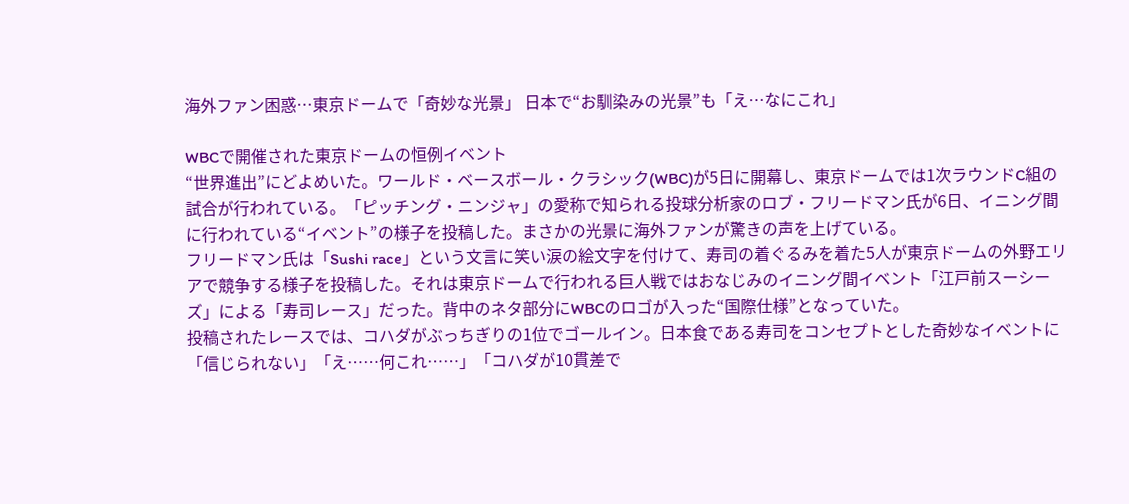海外ファン困惑…東京ドームで「奇妙な光景」 日本で“お馴染みの光景”も「え…なにこれ」

WBCで開催された東京ドームの恒例イベント
“世界進出”にどよめいた。ワールド・ベースボール・クラシック(WBC)が5日に開幕し、東京ドームでは1次ラウンドC組の試合が行われている。「ピッチング・ニンジャ」の愛称で知られる投球分析家のロブ・フリードマン氏が6日、イニング間に行われている“イベント”の様子を投稿した。まさかの光景に海外ファンが驚きの声を上げている。
フリードマン氏は「Sushi race」という文言に笑い涙の絵文字を付けて、寿司の着ぐるみを着た5人が東京ドームの外野エリアで競争する様子を投稿した。それは東京ドームで行われる巨人戦ではおなじみのイニング間イベント「江戸前スーシーズ」による「寿司レース」だった。背中のネタ部分にWBCのロゴが入った“国際仕様”となっていた。
投稿されたレースでは、コハダがぶっちぎりの1位でゴールイン。日本食である寿司をコンセプトとした奇妙なイベントに「信じられない」「え……何これ……」「コハダが10貫差で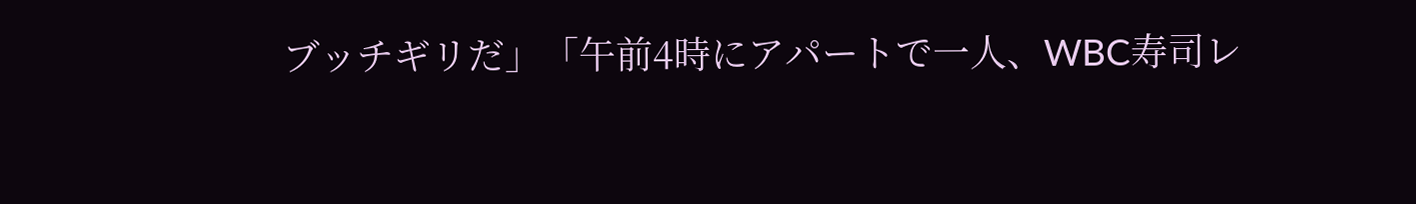ブッチギリだ」「午前4時にアパートで一人、WBC寿司レ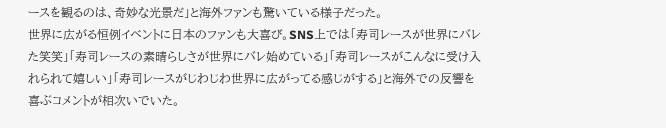ースを観るのは、奇妙な光景だ」と海外ファンも驚いている様子だった。
世界に広がる恒例イベントに日本のファンも大喜び。SNS上では「寿司レースが世界にバレた笑笑」「寿司レースの素晴らしさが世界にバレ始めている」「寿司レースがこんなに受け入れられて嬉しい」「寿司レースがじわじわ世界に広がってる感じがする」と海外での反響を喜ぶコメントが相次いでいた。